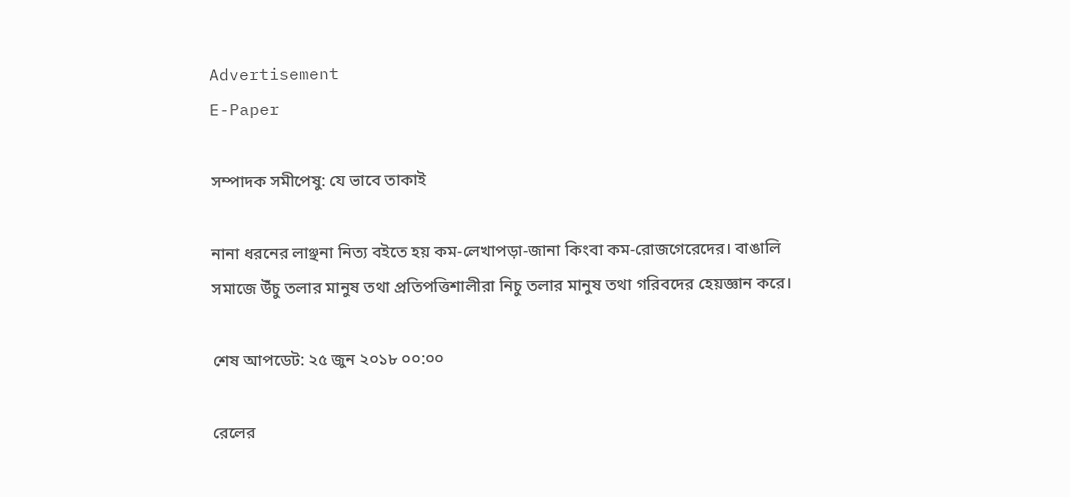Advertisement
E-Paper

সম্পাদক সমীপেষু: যে ভাবে তাকাই

নানা ধরনের লাঞ্ছনা নিত্য বইতে হয় কম-লেখাপড়া-জানা কিংবা কম-রোজগেরেদের। বাঙালি সমাজে উঁচু তলার মানুষ তথা প্রতিপত্তিশালীরা নিচু তলার মানুষ তথা গরিবদের হেয়জ্ঞান করে।

শেষ আপডেট: ২৫ জুন ২০১৮ ০০:০০

রেলের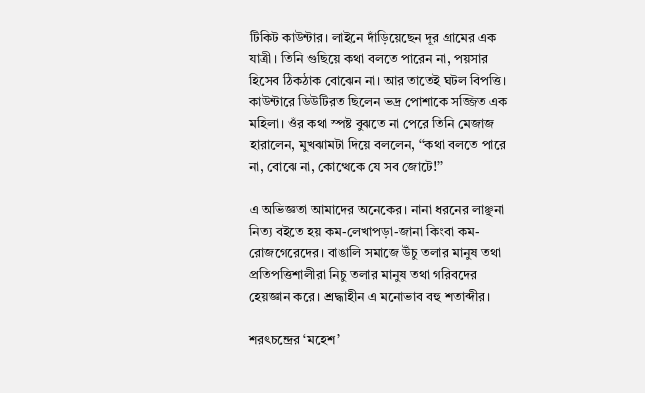টিকিট কাউন্টার। লাইনে দাঁড়িয়েছেন দূর গ্রামের এক যাত্রী। তিনি গুছিয়ে কথা বলতে পারেন না, পয়সার হিসেব ঠিকঠাক বোঝেন না। আর তাতেই ঘটল বিপত্তি। কাউন্টারে ডিউটিরত ছিলেন ভদ্র পোশাকে সজ্জিত এক মহিলা। ওঁর কথা স্পষ্ট বুঝতে না পেরে তিনি মেজাজ হারালেন, মুখঝামটা দিয়ে বললেন, ‘‘কথা বলতে পারে না, বোঝে না, কোত্থেকে যে সব জোটে!’’

এ অভিজ্ঞতা আমাদের অনেকের। নানা ধরনের লাঞ্ছনা নিত্য বইতে হয় কম-লেখাপড়া-জানা কিংবা কম-রোজগেরেদের। বাঙালি সমাজে উঁচু তলার মানুষ তথা প্রতিপত্তিশালীরা নিচু তলার মানুষ তথা গরিবদের হেয়জ্ঞান করে। শ্রদ্ধাহীন এ মনোভাব বহু শতাব্দীর।

শরৎচন্দ্রের ‘মহেশ’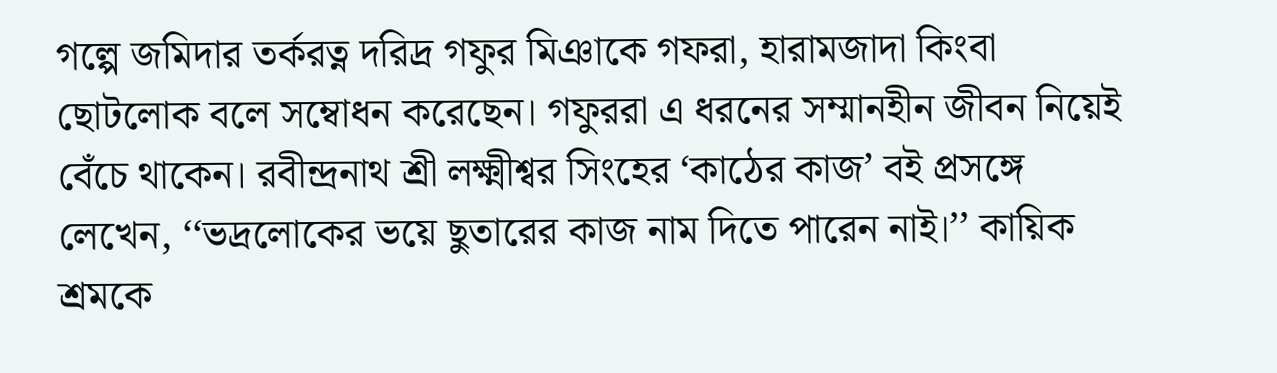গল্পে জমিদার তর্করত্ন দরিদ্র গফুর মিঞাকে গফরা, হারামজাদা কিংবা ছোটলোক বলে সম্বোধন করেছেন। গফুররা এ ধরনের সম্মানহীন জীবন নিয়েই বেঁচে থাকেন। রবীন্দ্রনাথ শ্রী লক্ষ্মীশ্বর সিংহের ‘কাঠের কাজ’ বই প্রসঙ্গে লেখেন, ‘‘ভদ্রলোকের ভয়ে ছুতারের কাজ নাম দিতে পারেন নাই।’’ কায়িক শ্রমকে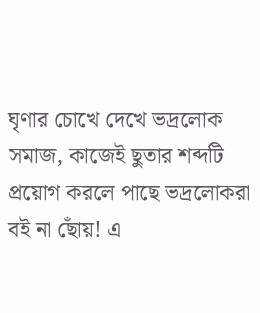ঘৃণার চোখে দেখে ভদ্রলোক সমাজ, কাজেই ছুতার শব্দটি প্রয়োগ করলে পাছে ভদ্রলোকরা বই না ছোঁয়! এ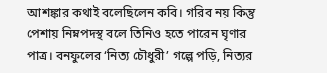আশঙ্কার কথাই বলেছিলেন কবি। গরিব নয় কিন্তু পেশায় নিম্নপদস্থ বলে তিনিও হতে পারেন ঘৃণার পাত্র। বনফুলের ‘নিত্য চৌধুরী’ গল্পে পড়ি, নিত্যর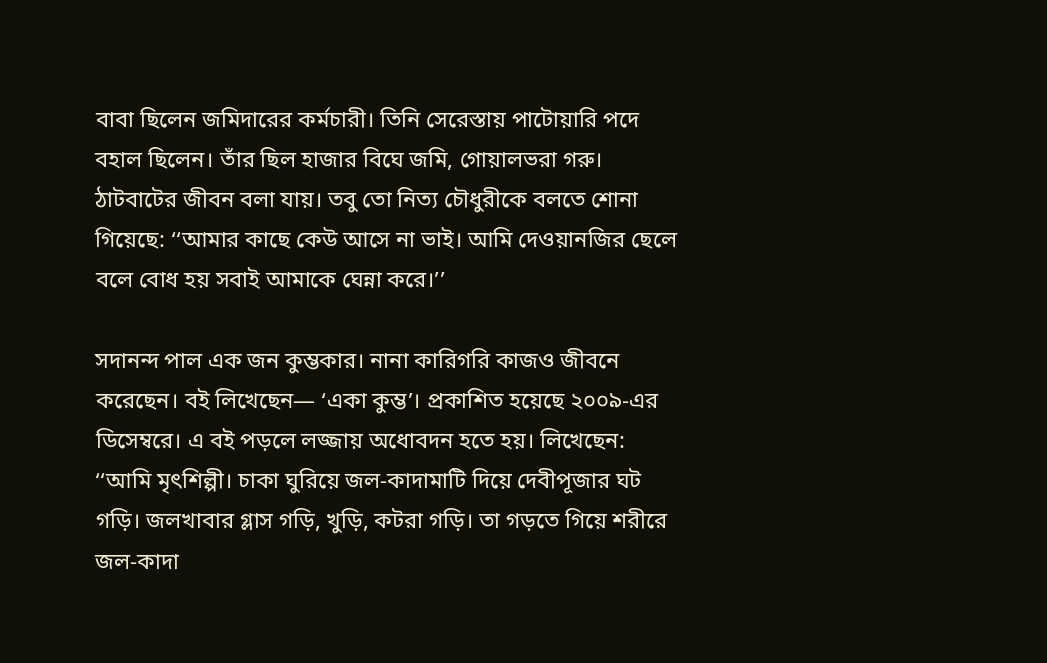বাবা ছিলেন জমিদারের কর্মচারী। তিনি সেরেস্তায় পাটোয়ারি পদে বহাল ছিলেন। তাঁর ছিল হাজার বিঘে জমি, গোয়ালভরা গরু। ঠাটবাটের জীবন বলা যায়। তবু তো নিত্য চৌধুরীকে বলতে শোনা গিয়েছে: ‘‘আমার কাছে কেউ আসে না ভাই। আমি দেওয়ানজির ছেলে বলে বোধ হয় সবাই আমাকে ঘেন্না করে।’’

সদানন্দ পাল এক জন কুম্ভকার। নানা কারিগরি কাজও জীবনে করেছেন। বই লিখেছেন— ‘একা কুম্ভ’। প্রকাশিত হয়েছে ২০০৯-এর ডিসেম্বরে। এ বই পড়লে লজ্জায় অধোবদন হতে হয়। লিখেছেন: ‘‘আমি মৃৎশিল্পী। চাকা ঘুরিয়ে জল-কাদামাটি দিয়ে দেবীপূজার ঘট গড়ি। জলখাবার গ্লাস গড়ি, খুড়ি, কটরা গড়ি। তা গড়তে গিয়ে শরীরে জল-কাদা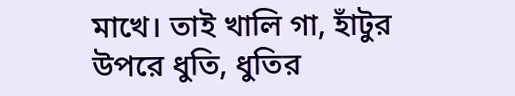মাখে। তাই খালি গা, হাঁটুর উপরে ধুতি, ধুতির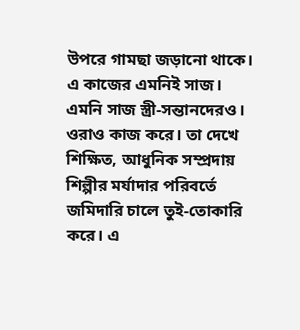উপরে গামছা জড়ানো থাকে। এ কাজের এমনিই সাজ। এমনি সাজ স্ত্রী-সন্তানদেরও। ওরাও কাজ করে। তা দেখে শিক্ষিত, আধুনিক সম্প্রদায় শিল্পীর মর্যাদার পরিবর্তে জমিদারি চালে তুই-তোকারি করে। এ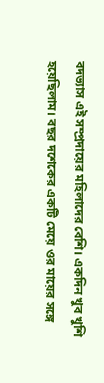বদভ্যাস এই সম্প্রদায়ের মহিলাদের বেশি। একদিন খুব খুশি হয়েছিলাম। বছর দশেকের একটি মেয়ে ওর মায়ের সঙ্গে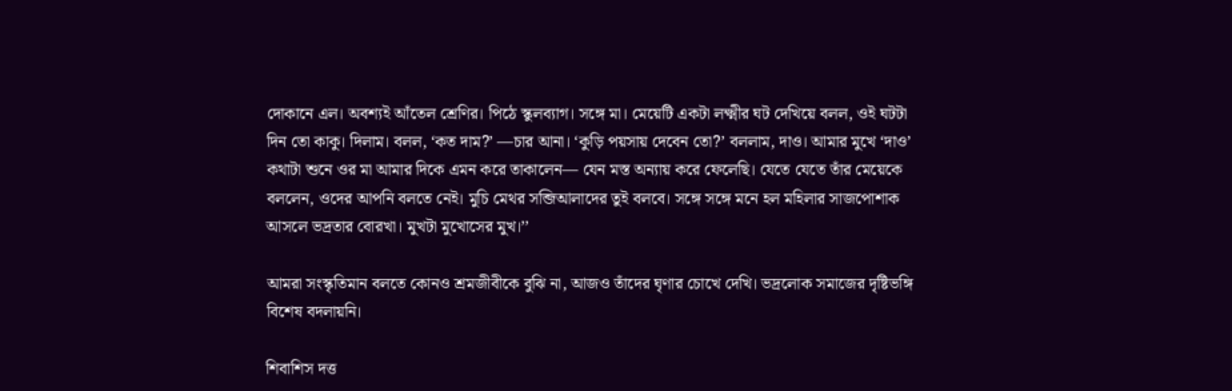দোকানে এল। অবশ্যই আঁতেল শ্রেণির। পিঠে স্কুলব্যাগ। সঙ্গে মা। মেয়েটি একটা লক্ষ্মীর ঘট দেখিয়ে বলল, ওই ঘটটা দিন তো কাকু। দিলাম। বলল, ‘কত দাম?’ —চার আনা। ‘কুড়ি পয়সায় দেবেন তো?’ বললাম, দাও। আমার মুখে ‘দাও’ কথাটা শুনে ওর মা আমার দিকে এমন করে তাকালেন— যেন মস্ত অন্যায় করে ফেলেছি। যেতে যেতে তাঁর মেয়েকে বললেন, ওদের আপনি বলতে নেই। মুচি মেথর সব্জিআলাদের তুই বলবে। সঙ্গে সঙ্গে মনে হল মহিলার সাজপোশাক আসলে ভদ্রতার বোরখা। মুখটা মুখোসের মুখ।’’

আমরা সংস্কৃতিমান বলতে কোনও শ্রমজীবীকে বুঝি না, আজও তাঁদের ঘৃণার চোখে দেখি। ভদ্রলোক সমাজের দৃষ্টিভঙ্গি বিশেষ বদলায়নি।

শিবাশিস দত্ত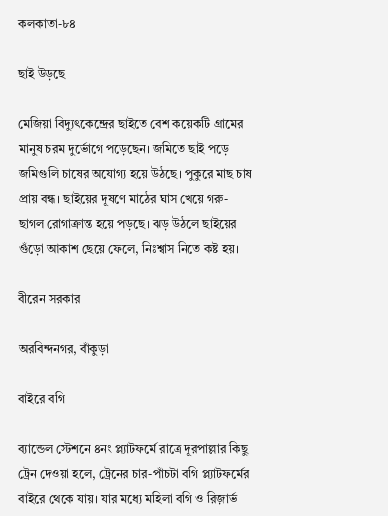কলকাতা-৮৪

ছাই উড়ছে

মেজিয়া বিদ্যুৎকেন্দ্রের ছাইতে বেশ কয়েকটি গ্রামের মানুষ চরম দুর্ভোগে পড়েছেন। জমিতে ছাই পড়ে জমিগুলি চাষের অযোগ্য হয়ে উঠছে। পুকুরে মাছ চাষ প্রায় বন্ধ। ছাইয়ের দূষণে মাঠের ঘাস খেয়ে গরু-ছাগল রোগাক্রান্ত হয়ে পড়ছে। ঝড় উঠলে ছাইয়ের গুঁড়ো আকাশ ছেয়ে ফেলে, নিঃশ্বাস নিতে কষ্ট হয়।

বীরেন সরকার

অরবিন্দনগর, বাঁকুড়া

বাইরে বগি

ব্যান্ডেল স্টেশনে ৪নং প্ল্যাটফর্মে রাত্রে দূরপাল্লার কিছু ট্রেন দেওয়া হলে, ট্রেনের চার-পাঁচটা বগি প্ল্যাটফর্মের বাইরে থেকে যায়। যার মধ্যে মহিলা বগি ও রিজ়ার্ভ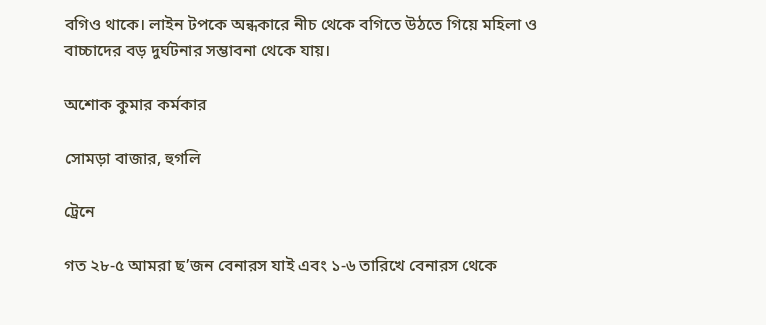বগিও থাকে। লাইন টপকে অন্ধকারে নীচ থেকে বগিতে উঠতে গিয়ে মহিলা ও বাচ্চাদের বড় দুর্ঘটনার সম্ভাবনা থেকে যায়।

অশোক কুমার কর্মকার

সোমড়া বাজার, হুগলি

ট্রেনে

গত ২৮-৫ আমরা ছ’জন বেনারস যাই এবং ১-৬ তারিখে বেনারস থেকে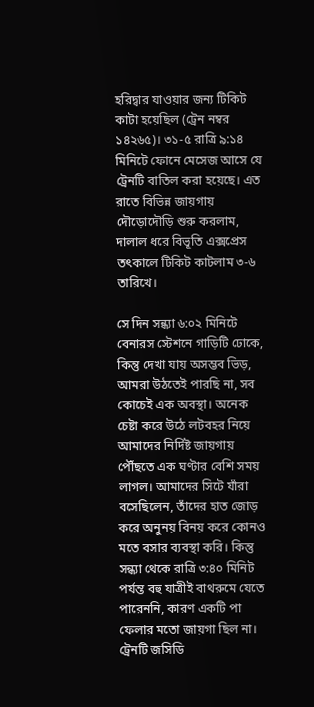হরিদ্বার যাওয়ার জন্য টিকিট কাটা হয়েছিল (ট্রেন নম্বর ১৪২৬৫)। ৩১-৫ রাত্রি ৯:১৪ মিনিটে ফোনে মেসেজ আসে যে ট্রেনটি বাতিল করা হয়েছে। এত রাতে বিভিন্ন জায়গায় দৌড়োদৌড়ি শুরু করলাম, দালাল ধরে বিভূতি এক্সপ্রেস তৎকালে টিকিট কাটলাম ৩-৬ তারিখে।

সে দিন সন্ধ্যা ৬:০২ মিনিটে বেনারস স্টেশনে গাড়িটি ঢোকে, কিন্তু দেখা যায় অসম্ভব ভিড়, আমরা উঠতেই পারছি না, সব কোচেই এক অবস্থা। অনেক চেষ্টা করে উঠে লটবহর নিয়ে আমাদের নির্দিষ্ট জায়গায় পৌঁছতে এক ঘণ্টার বেশি সময় লাগল। আমাদের সিটে যাঁরা বসেছিলেন, তাঁদের হাত জোড় করে অনুনয় বিনয় করে কোনও মতে বসার ব্যবস্থা করি। কিন্তু সন্ধ্যা থেকে রাত্রি ৩:৪০ মিনিট পর্যন্ত বহু যাত্রীই বাথরুমে যেতে পারেননি, কারণ একটি পা ফেলার মতো জায়গা ছিল না। ট্রেনটি জসিডি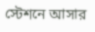স্টেশনে আসার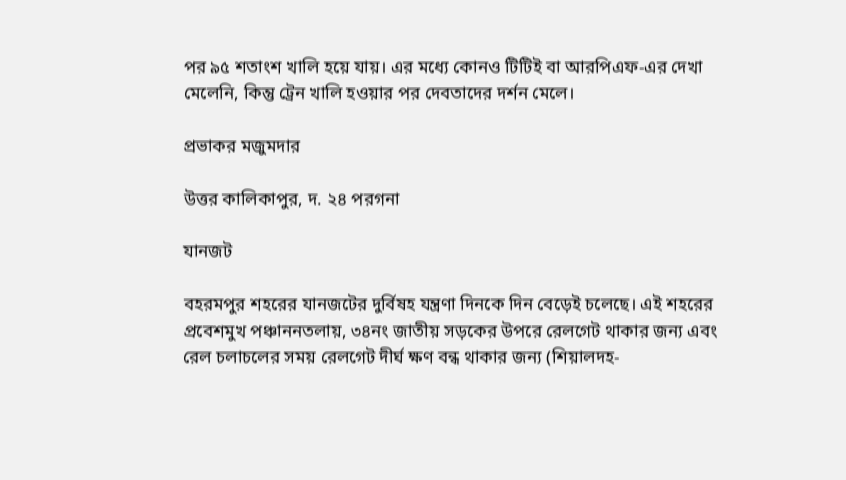পর ৯৫ শতাংশ খালি হয়ে যায়। এর মধ্যে কোনও টিটিই বা আরপিএফ-এর দেখা মেলেনি, কিন্তু ট্রেন খালি হওয়ার পর দেবতাদের দর্শন মেলে।

প্রভাকর মজুমদার

উত্তর কালিকাপুর, দ. ২৪ পরগনা

যানজট

বহরমপুর শহরের যানজটের দুর্বিষহ যন্ত্রণা দিনকে দিন বেড়েই চলেছে। এই শহরের প্রবেশমুখ পঞ্চাননতলায়, ৩৪নং জাতীয় সড়কের উপরে রেলগেট থাকার জন্য এবং রেল চলাচলের সময় রেলগেট দীর্ঘ ক্ষণ বন্ধ থাকার জন্য (শিয়ালদহ-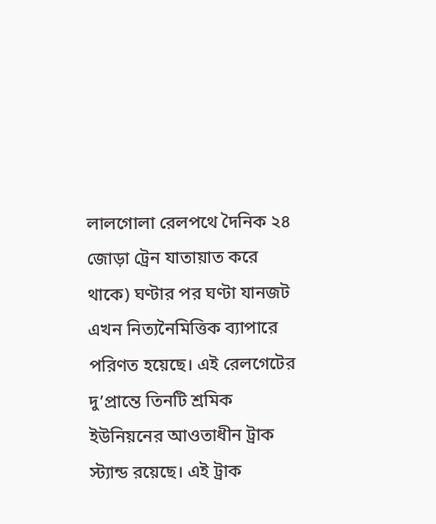লালগোলা রেলপথে দৈনিক ২৪ জোড়া ট্রেন যাতায়াত করে থাকে) ঘণ্টার পর ঘণ্টা যানজট এখন নিত্যনৈমিত্তিক ব্যাপারে পরিণত হয়েছে। এই রেলগেটের দু’প্রান্তে তিনটি শ্রমিক ইউনিয়নের আওতাধীন ট্রাক স্ট্যান্ড রয়েছে। এই ট্রাক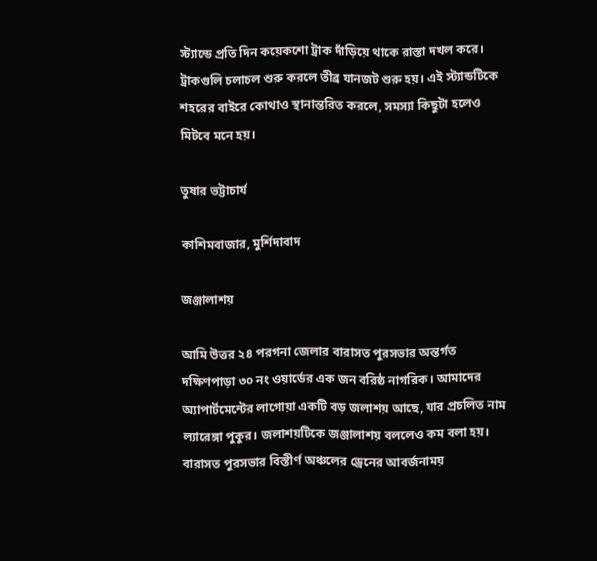স্ট্যান্ডে প্রতি দিন কয়েকশো ট্রাক দাঁড়িয়ে থাকে রাস্তা দখল করে। ট্রাকগুলি চলাচল শুরু করলে তীব্র যানজট শুরু হয়। এই স্ট্যান্ডটিকে শহরের বাইরে কোথাও স্থানান্তরিত করলে, সমস্যা কিছুটা হলেও মিটবে মনে হয়।

তুষার ভট্টাচার্য

কাশিমবাজার, মুর্শিদাবাদ

জঞ্জালাশয়

আমি উত্তর ২৪ পরগনা জেলার বারাসত পুরসভার অন্তর্গত দক্ষিণপাড়া ৩০ নং ওয়ার্ডের এক জন বরিষ্ঠ নাগরিক। আমাদের অ্যাপার্টমেন্টের লাগোয়া একটি বড় জলাশয় আছে, যার প্রচলিত নাম ল্যারেঙ্গা পুকুর। জলাশয়টিকে জঞ্জালাশয় বললেও কম বলা হয়। বারাসত পুরসভার বিস্তীর্ণ অঞ্চলের ড্রেনের আবর্জনাময়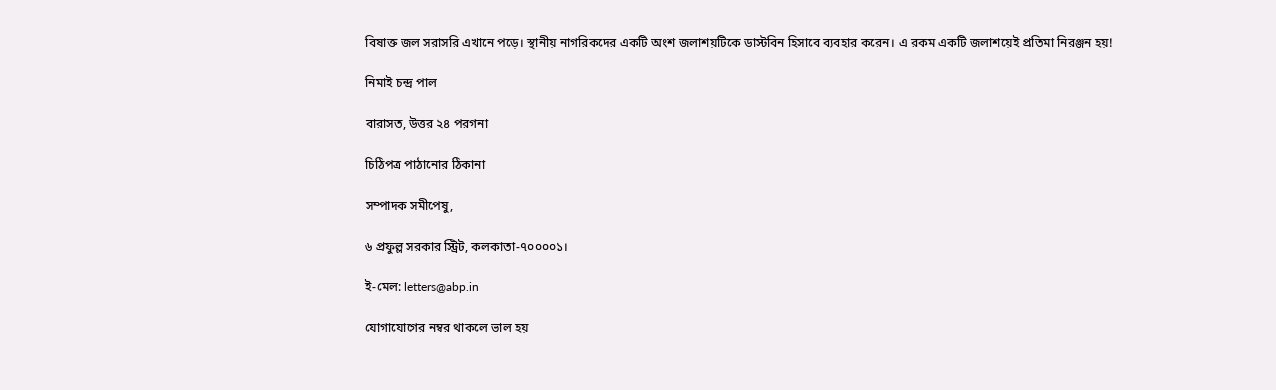বিষাক্ত জল সরাসরি এখানে পড়ে। স্থানীয় নাগরিকদের একটি অংশ জলাশয়টিকে ডাস্টবিন হিসাবে ব্যবহার করেন। এ রকম একটি জলাশয়েই প্রতিমা নিরঞ্জন হয়!

নিমাই চন্দ্র পাল

বারাসত, উত্তর ২৪ পরগনা

চিঠিপত্র পাঠানোর ঠিকানা

সম্পাদক সমীপেষু,

৬ প্রফুল্ল সরকার স্ট্রিট, কলকাতা-৭০০০০১।

ই-মেল: letters@abp.in

যোগাযোগের নম্বর থাকলে ভাল হয়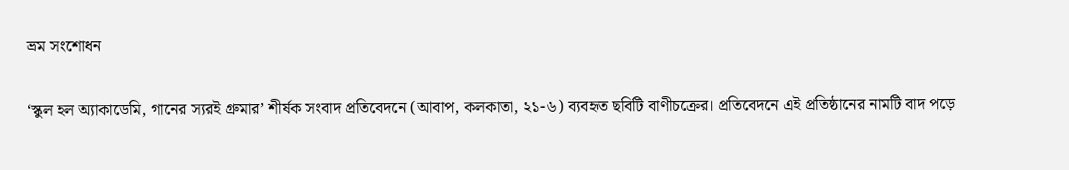ভ্রম সংশোধন

‘স্কুল হল অ্যাকাডেমি, গানের স্যরই গ্রুমার’ শীর্ষক সংবাদ প্রতিবেদনে (আবাপ, কলকাতা, ২১-৬) ব্যবহৃত ছবিটি বাণীচক্রের। প্রতিবেদনে এই প্রতিষ্ঠানের নামটি বাদ পড়ে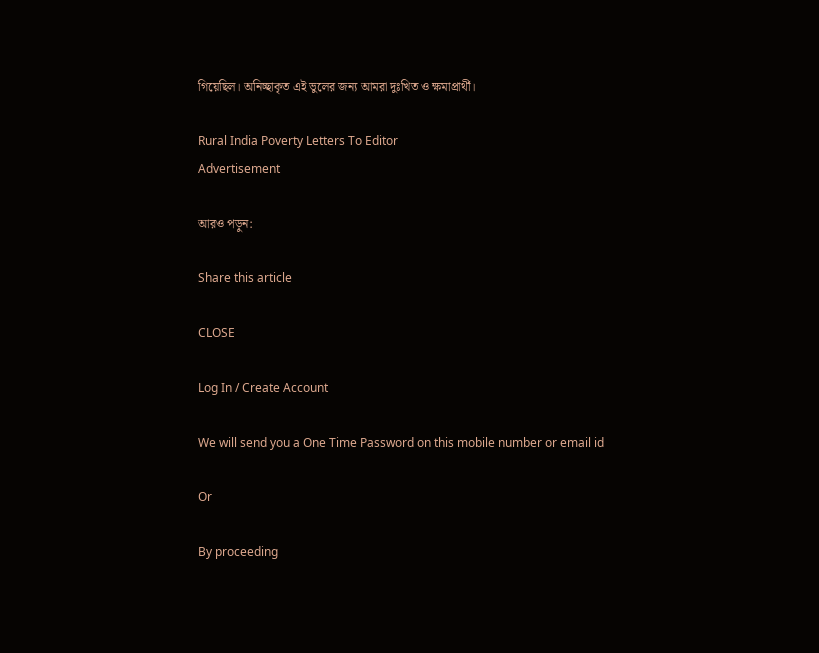গিয়েছিল। অনিচ্ছাকৃত এই ভুলের জন্য আমরা দুঃখিত ও ক্ষমাপ্রার্থী।

Rural India Poverty Letters To Editor
Advertisement

আরও পড়ুন:

Share this article

CLOSE

Log In / Create Account

We will send you a One Time Password on this mobile number or email id

Or

By proceeding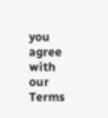you agree with our Terms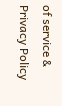of service & Privacy Policy